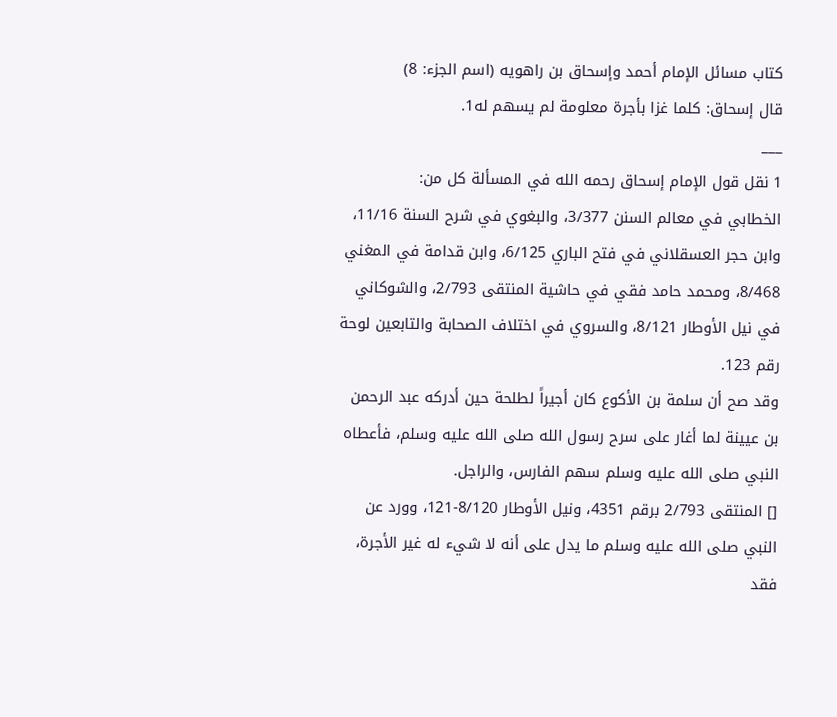كتاب مسائل الإمام أحمد وإسحاق بن راهويه (اسم الجزء: 8)
قال إسحاق: كلما غزا بأجرة معلومة لم يسهم له1.
___
1 نقل قول الإمام إسحاق رحمه الله في المسألة كل من:
الخطابي في معالم السنن 3/377، والبغوي في شرح السنة 11/16، وابن حجر العسقلاني في فتح الباري 6/125، وابن قدامة في المغني 8/468، ومحمد حامد فقي في حاشية المنتقى 2/793، والشوكاني في نيل الأوطار 8/121، والسروي في اختلاف الصحابة والتابعين لوحة رقم 123.
وقد صح أن سلمة بن الأكوع كان أجيراً لطلحة حين أدركه عبد الرحمن بن عيينة لما أغار على سرح رسول الله صلى الله عليه وسلم، فأعطاه النبي صلى الله عليه وسلم سهم الفارس، والراجل.
[] المنتقى 2/793 برقم 4351، ونيل الأوطار 8/120-121، وورد عن النبي صلى الله عليه وسلم ما يدل على أنه لا شيء له غير الأجرة، فقد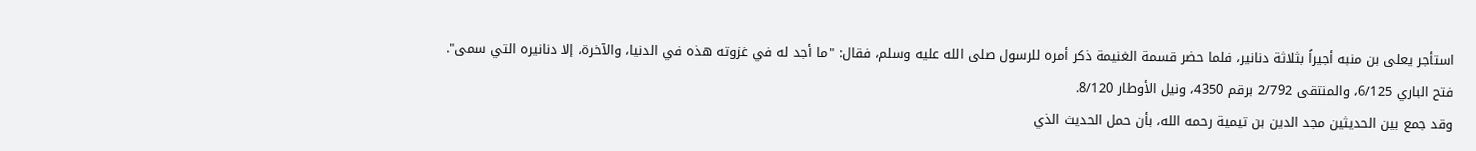استأجر يعلى بن منبه أجيراً بثلاثة دنانير، فلما حضر قسمة الغنيمة ذكر أمره للرسول صلى الله عليه وسلم، فقال: "ما أجد له في غزوته هذه في الدنيا، والآخرة، إلا دنانيره التي سمى".
فتح الباري 6/125، والمنتقى 2/792 برقم 4350، ونيل الأوطار 8/120.
وقد جمع بين الحديثين مجد الدين بن تيمية رحمه الله، بأن حمل الحديث الذي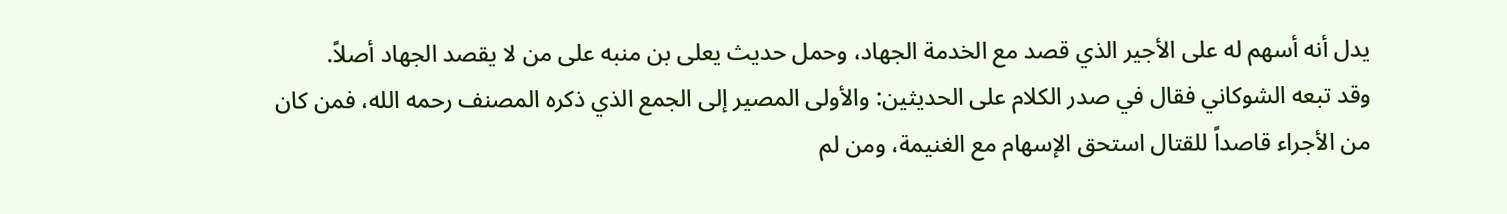يدل أنه أسهم له على الأجير الذي قصد مع الخدمة الجهاد، وحمل حديث يعلى بن منبه على من لا يقصد الجهاد أصلاً.
وقد تبعه الشوكاني فقال في صدر الكلام على الحديثين: والأولى المصير إلى الجمع الذي ذكره المصنف رحمه الله، فمن كان من الأجراء قاصداً للقتال استحق الإسهام مع الغنيمة، ومن لم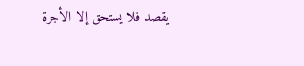يقصد فلا يستحق إلا الأجرة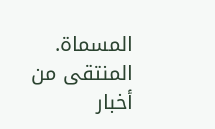المسماة.
المنتقى من أخبار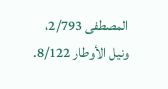المصطفى 2/793، ونيل الأوطار 8/122.